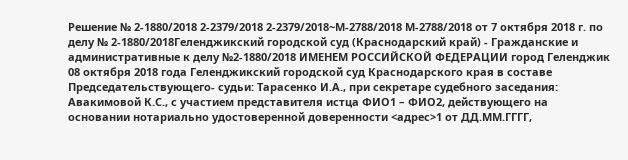Решение № 2-1880/2018 2-2379/2018 2-2379/2018~М-2788/2018 М-2788/2018 от 7 октября 2018 г. по делу № 2-1880/2018Геленджикский городской суд (Краснодарский край) - Гражданские и административные к делу №2-1880/2018 ИМЕНЕМ РОССИЙСКОЙ ФЕДЕРАЦИИ город Геленджик 08 октября 2018 года Геленджикский городской суд Краснодарского края в составе Председательствующего- судьи: Тарасенко И.А., при секретаре судебного заседания: Авакимовой К.С., с участием представителя истца ФИО1 – ФИО2, действующего на основании нотариально удостоверенной доверенности <адрес>1 от ДД.ММ.ГГГГ,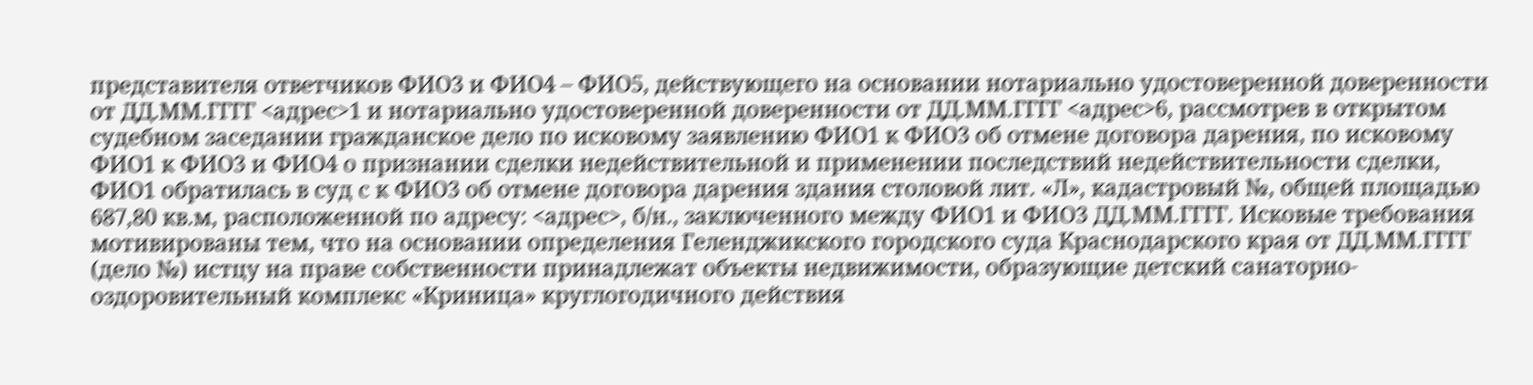представителя ответчиков ФИО3 и ФИО4 – ФИО5, действующего на основании нотариально удостоверенной доверенности от ДД.ММ.ГГГГ <адрес>1 и нотариально удостоверенной доверенности от ДД.ММ.ГГГГ <адрес>6, рассмотрев в открытом судебном заседании гражданское дело по исковому заявлению ФИО1 к ФИО3 об отмене договора дарения, по исковому ФИО1 к ФИО3 и ФИО4 о признании сделки недействительной и применении последствий недействительности сделки, ФИО1 обратилась в суд с к ФИО3 об отмене договора дарения здания столовой лит. «Л», кадастровый №, общей площадью 687,80 кв.м, расположенной по адресу: <адрес>, б/н., заключенного между ФИО1 и ФИО3 ДД.ММ.ГГГГ. Исковые требования мотивированы тем, что на основании определения Геленджикского городского суда Краснодарского края от ДД.ММ.ГГГГ (дело №) истцу на праве собственности принадлежат объекты недвижимости, образующие детский санаторно-оздоровительный комплекс «Криница» круглогодичного действия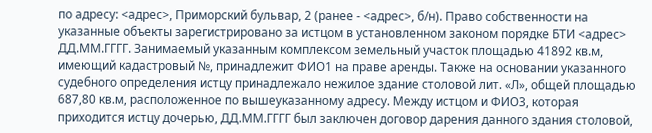по адресу: <адрес>, Приморский бульвар, 2 (ранее - <адрес>, б/н). Право собственности на указанные объекты зарегистрировано за истцом в установленном законом порядке БТИ <адрес> ДД.ММ.ГГГГ. Занимаемый указанным комплексом земельный участок площадью 41892 кв.м, имеющий кадастровый №, принадлежит ФИО1 на праве аренды. Также на основании указанного судебного определения истцу принадлежало нежилое здание столовой лит. «Л», общей площадью 687,80 кв.м, расположенное по вышеуказанному адресу. Между истцом и ФИО3, которая приходится истцу дочерью, ДД.ММ.ГГГГ был заключен договор дарения данного здания столовой,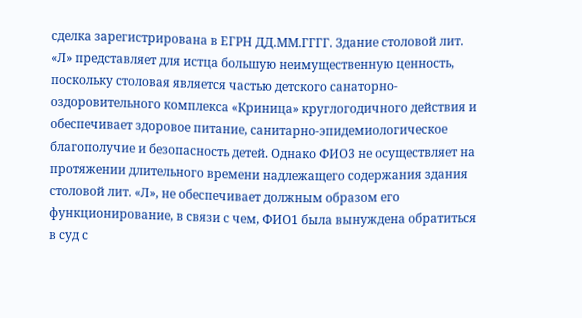сделка зарегистрирована в ЕГРН ДД.ММ.ГГГГ. Здание столовой лит. «Л» представляет для истца большую неимущественную ценность, поскольку столовая является частью детского санаторно-оздоровительного комплекса «Криница» круглогодичного действия и обеспечивает здоровое питание, санитарно-эпидемиологическое благополучие и безопасность детей. Однако ФИО3 не осуществляет на протяжении длительного времени надлежащего содержания здания столовой лит. «Л», не обеспечивает должным образом его функционирование, в связи с чем, ФИО1 была вынуждена обратиться в суд с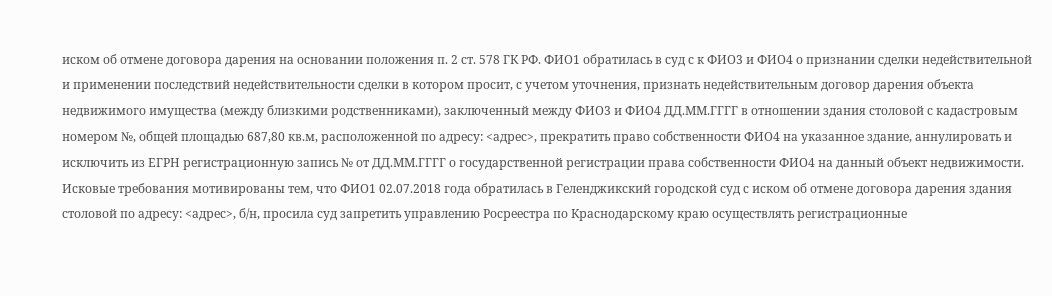иском об отмене договора дарения на основании положения п. 2 ст. 578 ГК РФ. ФИО1 обратилась в суд с к ФИО3 и ФИО4 о признании сделки недействительной и применении последствий недействительности сделки в котором просит, с учетом уточнения, признать недействительным договор дарения объекта недвижимого имущества (между близкими родственниками), заключенный между ФИО3 и ФИО4 ДД.ММ.ГГГГ в отношении здания столовой с кадастровым номером №, общей площадью 687,80 кв.м, расположенной по адресу: <адрес>, прекратить право собственности ФИО4 на указанное здание, аннулировать и исключить из ЕГРН регистрационную запись № от ДД.ММ.ГГГГ о государственной регистрации права собственности ФИО4 на данный объект недвижимости. Исковые требования мотивированы тем, что ФИО1 02.07.2018 года обратилась в Геленджикский городской суд с иском об отмене договора дарения здания столовой по адресу: <адрес>, б/н, просила суд запретить управлению Росреестра по Краснодарскому краю осуществлять регистрационные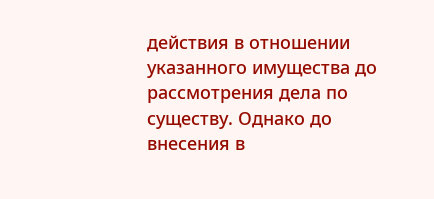действия в отношении указанного имущества до рассмотрения дела по существу. Однако до внесения в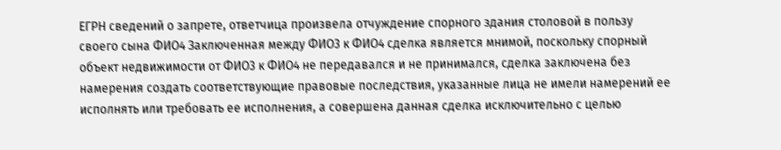ЕГРН сведений о запрете, ответчица произвела отчуждение спорного здания столовой в пользу своего сына ФИО4 Заключенная между ФИО3 к ФИО4 сделка является мнимой, поскольку спорный объект недвижимости от ФИО3 к ФИО4 не передавался и не принимался, сделка заключена без намерения создать соответствующие правовые последствия, указанные лица не имели намерений ее исполнять или требовать ее исполнения, а совершена данная сделка исключительно с целью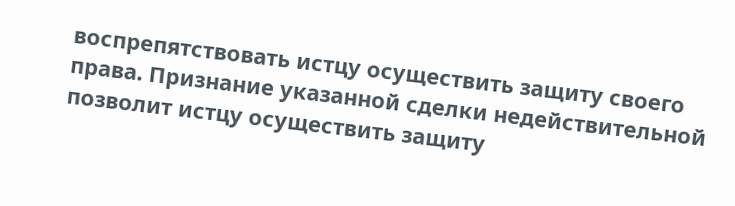воспрепятствовать истцу осуществить защиту своего права. Признание указанной сделки недействительной позволит истцу осуществить защиту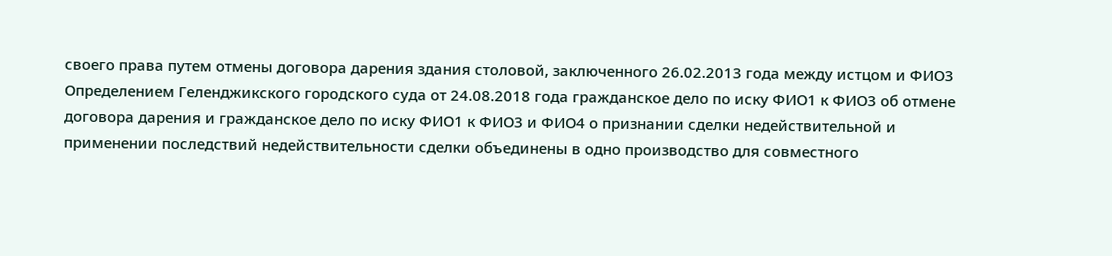своего права путем отмены договора дарения здания столовой, заключенного 26.02.2013 года между истцом и ФИО3 Определением Геленджикского городского суда от 24.08.2018 года гражданское дело по иску ФИО1 к ФИО3 об отмене договора дарения и гражданское дело по иску ФИО1 к ФИО3 и ФИО4 о признании сделки недействительной и применении последствий недействительности сделки объединены в одно производство для совместного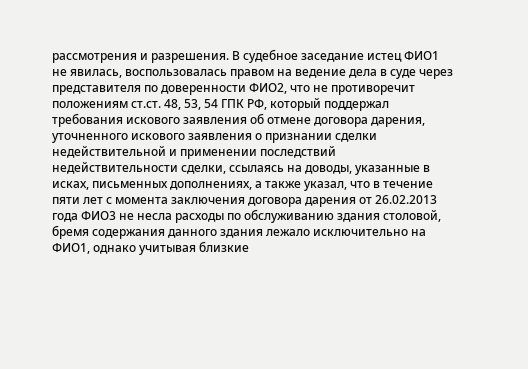рассмотрения и разрешения. В судебное заседание истец ФИО1 не явилась, воспользовалась правом на ведение дела в суде через представителя по доверенности ФИО2, что не противоречит положениям ст.ст. 48, 53, 54 ГПК РФ, который поддержал требования искового заявления об отмене договора дарения, уточненного искового заявления о признании сделки недействительной и применении последствий недействительности сделки, ссылаясь на доводы, указанные в исках, письменных дополнениях, а также указал, что в течение пяти лет с момента заключения договора дарения от 26.02.2013 года ФИО3 не несла расходы по обслуживанию здания столовой, бремя содержания данного здания лежало исключительно на ФИО1, однако учитывая близкие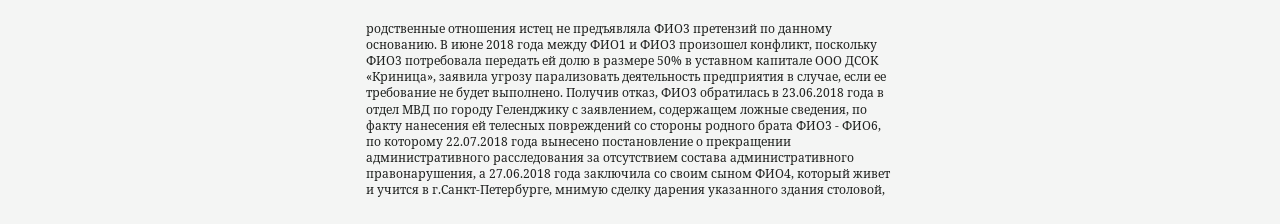родственные отношения истец не предъявляла ФИО3 претензий по данному основанию. В июне 2018 года между ФИО1 и ФИО3 произошел конфликт, поскольку ФИО3 потребовала передать ей долю в размере 50% в уставном капитале ООО ДСОК «Криница», заявила угрозу парализовать деятельность предприятия в случае, если ее требование не будет выполнено. Получив отказ, ФИО3 обратилась в 23.06.2018 года в отдел МВД по городу Геленджику с заявлением, содержащем ложные сведения, по факту нанесения ей телесных повреждений со стороны родного брата ФИО3 - ФИО6, по которому 22.07.2018 года вынесено постановление о прекращении административного расследования за отсутствием состава административного правонарушения, а 27.06.2018 года заключила со своим сыном ФИО4, который живет и учится в г.Санкт-Петербурге, мнимую сделку дарения указанного здания столовой,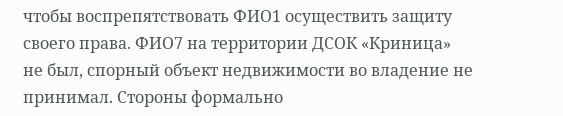чтобы воспрепятствовать ФИО1 осуществить защиту своего права. ФИО7 на территории ДСОК «Криница» не был, спорный объект недвижимости во владение не принимал. Стороны формально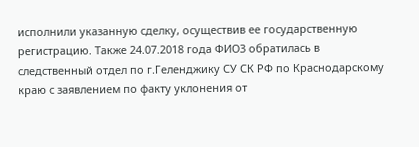исполнили указанную сделку, осуществив ее государственную регистрацию. Также 24.07.2018 года ФИО3 обратилась в следственный отдел по г.Геленджику СУ СК РФ по Краснодарскому краю с заявлением по факту уклонения от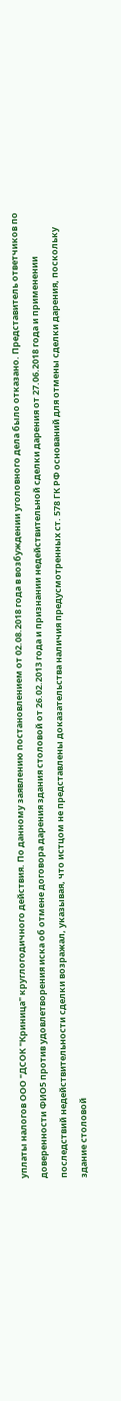уплаты налогов ООО "ДСОК "Криница" круглогодичного действия. По данному заявлению постановлением от 02.08.2018 года в возбуждении уголовного дела было отказано. Представитель ответчиков по доверенности ФИО5 против удовлетворения иска об отмене договора дарения здания столовой от 26.02.2013 года и признании недействительной сделки дарения от 27.06.2018 года и применении последствий недействительности сделки возражал, указывая, что истцом не представлены доказательства наличия предусмотренных ст. 578 ГК РФ оснований для отмены сделки дарения, поскольку здание столовой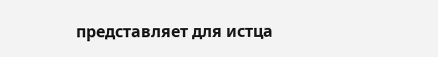представляет для истца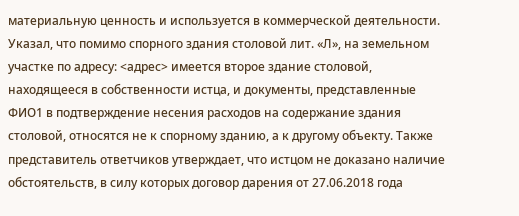материальную ценность и используется в коммерческой деятельности. Указал, что помимо спорного здания столовой лит. «Л», на земельном участке по адресу: <адрес> имеется второе здание столовой, находящееся в собственности истца, и документы, представленные ФИО1 в подтверждение несения расходов на содержание здания столовой, относятся не к спорному зданию, а к другому объекту. Также представитель ответчиков утверждает, что истцом не доказано наличие обстоятельств, в силу которых договор дарения от 27.06.2018 года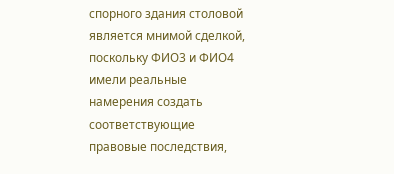спорного здания столовой является мнимой сделкой, поскольку ФИО3 и ФИО4 имели реальные намерения создать соответствующие правовые последствия,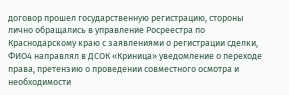договор прошел государственную регистрацию, стороны лично обращались в управление Росреестра по Краснодарскому краю с заявлениями о регистрации сделки, ФИО4 направлял в ДСОК «Криница» уведомление о переходе права, претензию о проведении совместного осмотра и необходимости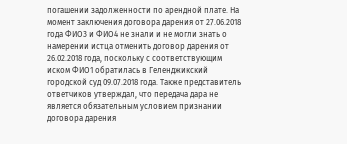погашении задолженности по арендной плате. На момент заключения договора дарения от 27.06.2018 года ФИО3 и ФИО4 не знали и не могли знать о намерении истца отменить договор дарения от 26.02.2018 года, поскольку с соответствующим иском ФИО1 обратилась в Геленджикский городской суд 09.07.2018 года. Также представитель ответчиков утверждал, что передача дара не является обязательным условием признании договора дарения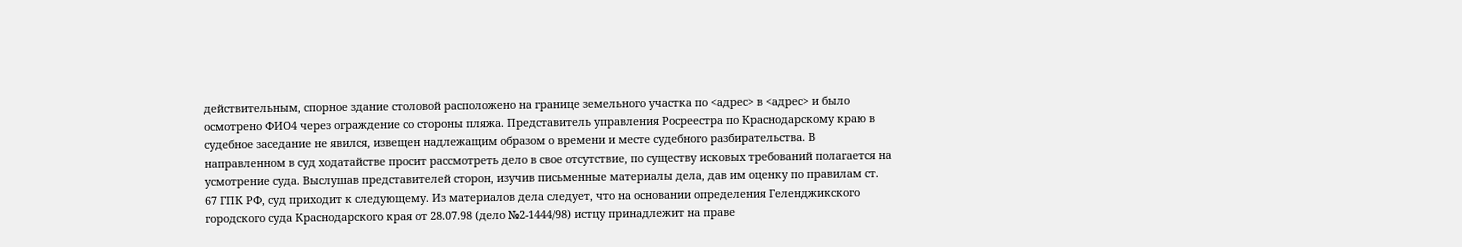действительным, спорное здание столовой расположено на границе земельного участка по <адрес> в <адрес> и было осмотрено ФИО4 через ограждение со стороны пляжа. Представитель управления Росреестра по Краснодарскому краю в судебное заседание не явился, извещен надлежащим образом о времени и месте судебного разбирательства. В направленном в суд ходатайстве просит рассмотреть дело в свое отсутствие, по существу исковых требований полагается на усмотрение суда. Выслушав представителей сторон, изучив письменные материалы дела, дав им оценку по правилам ст. 67 ГПК РФ, суд приходит к следующему. Из материалов дела следует, что на основании определения Геленджикского городского суда Краснодарского края от 28.07.98 (дело №2-1444/98) истцу принадлежит на праве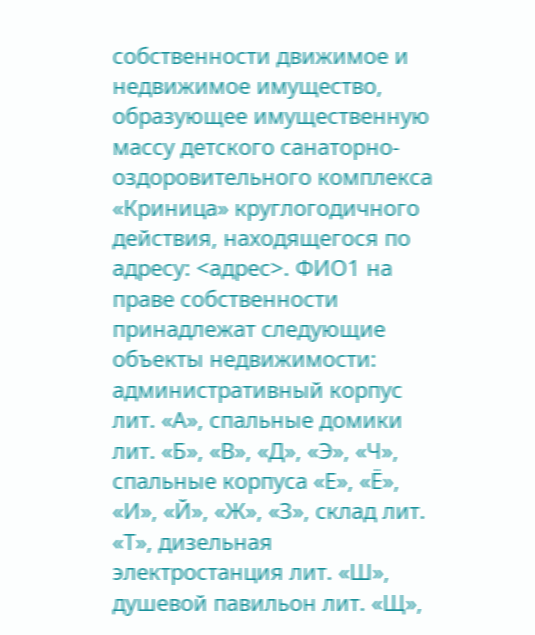собственности движимое и недвижимое имущество, образующее имущественную массу детского санаторно-оздоровительного комплекса «Криница» круглогодичного действия, находящегося по адресу: <адрес>. ФИО1 на праве собственности принадлежат следующие объекты недвижимости: административный корпус лит. «А», спальные домики лит. «Б», «В», «Д», «Э», «Ч», спальные корпуса «Е», «Ё», «И», «Й», «Ж», «З», склад лит. «Т», дизельная электростанция лит. «Ш», душевой павильон лит. «Щ»,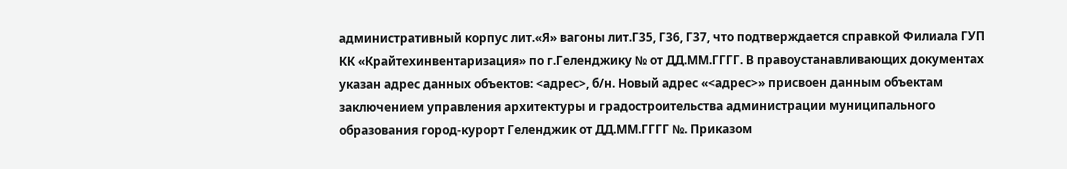административный корпус лит.«Я» вагоны лит.Г35, Г36, Г37, что подтверждается справкой Филиала ГУП КК «Крайтехинвентаризация» по г.Геленджику № от ДД.ММ.ГГГГ. В правоустанавливающих документах указан адрес данных объектов: <адрес>, б/н. Новый адрес «<адрес>» присвоен данным объектам заключением управления архитектуры и градостроительства администрации муниципального образования город-курорт Геленджик от ДД.ММ.ГГГГ №. Приказом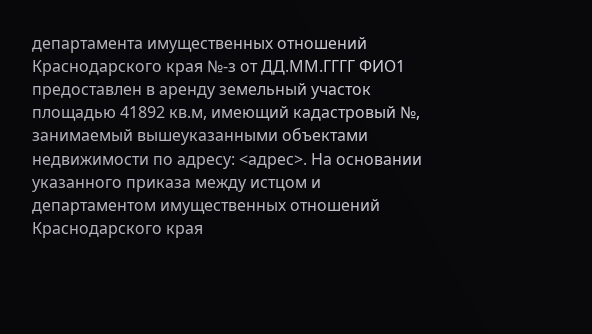департамента имущественных отношений Краснодарского края №-з от ДД.ММ.ГГГГ ФИО1 предоставлен в аренду земельный участок площадью 41892 кв.м, имеющий кадастровый №, занимаемый вышеуказанными объектами недвижимости по адресу: <адрес>. На основании указанного приказа между истцом и департаментом имущественных отношений Краснодарского края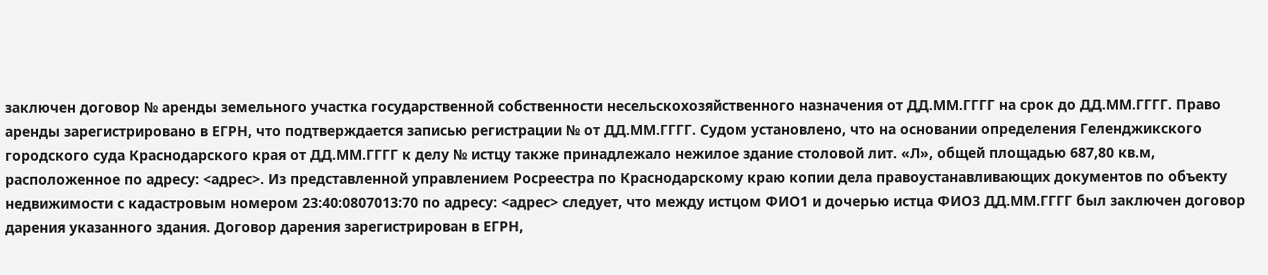заключен договор № аренды земельного участка государственной собственности несельскохозяйственного назначения от ДД.ММ.ГГГГ на срок до ДД.ММ.ГГГГ. Право аренды зарегистрировано в ЕГРН, что подтверждается записью регистрации № от ДД.ММ.ГГГГ. Судом установлено, что на основании определения Геленджикского городского суда Краснодарского края от ДД.ММ.ГГГГ к делу № истцу также принадлежало нежилое здание столовой лит. «Л», общей площадью 687,80 кв.м, расположенное по адресу: <адрес>. Из представленной управлением Росреестра по Краснодарскому краю копии дела правоустанавливающих документов по объекту недвижимости с кадастровым номером 23:40:0807013:70 по адресу: <адрес> следует, что между истцом ФИО1 и дочерью истца ФИО3 ДД.ММ.ГГГГ был заключен договор дарения указанного здания. Договор дарения зарегистрирован в ЕГРН,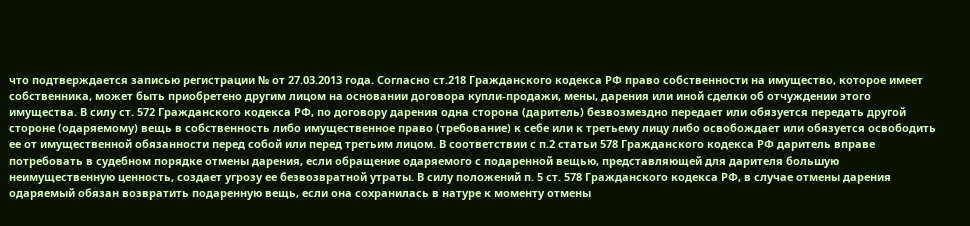что подтверждается записью регистрации № от 27.03.2013 года. Согласно ст.218 Гражданского кодекса РФ право собственности на имущество, которое имеет собственника, может быть приобретено другим лицом на основании договора купли-продажи, мены, дарения или иной сделки об отчуждении этого имущества. В силу ст. 572 Гражданского кодекса РФ, по договору дарения одна сторона (даритель) безвозмездно передает или обязуется передать другой стороне (одаряемому) вещь в собственность либо имущественное право (требование) к себе или к третьему лицу либо освобождает или обязуется освободить ее от имущественной обязанности перед собой или перед третьим лицом. В соответствии с п.2 статьи 578 Гражданского кодекса РФ даритель вправе потребовать в судебном порядке отмены дарения, если обращение одаряемого с подаренной вещью, представляющей для дарителя большую неимущественную ценность, создает угрозу ее безвозвратной утраты. В силу положений п. 5 ст. 578 Гражданского кодекса РФ, в случае отмены дарения одаряемый обязан возвратить подаренную вещь, если она сохранилась в натуре к моменту отмены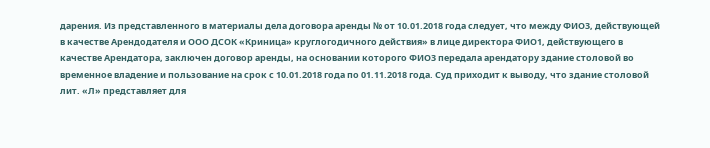дарения. Из представленного в материалы дела договора аренды № от 10.01.2018 года следует, что между ФИО3, действующей в качестве Арендодателя и ООО ДСОК «Криница» круглогодичного действия» в лице директора ФИО1, действующего в качестве Арендатора, заключен договор аренды, на основании которого ФИО3 передала арендатору здание столовой во временное владение и пользование на срок с 10.01.2018 года по 01.11.2018 года. Суд приходит к выводу, что здание столовой лит. «Л» представляет для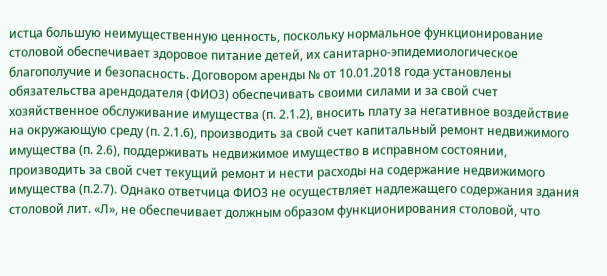истца большую неимущественную ценность, поскольку нормальное функционирование столовой обеспечивает здоровое питание детей, их санитарно-эпидемиологическое благополучие и безопасность. Договором аренды № от 10.01.2018 года установлены обязательства арендодателя (ФИО3) обеспечивать своими силами и за свой счет хозяйственное обслуживание имущества (п. 2.1.2), вносить плату за негативное воздействие на окружающую среду (п. 2.1.6), производить за свой счет капитальный ремонт недвижимого имущества (п. 2.6), поддерживать недвижимое имущество в исправном состоянии, производить за свой счет текущий ремонт и нести расходы на содержание недвижимого имущества (п.2.7). Однако ответчица ФИО3 не осуществляет надлежащего содержания здания столовой лит. «Л», не обеспечивает должным образом функционирования столовой, что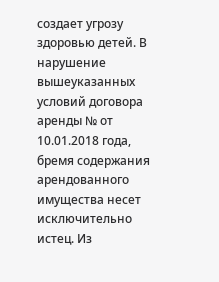создает угрозу здоровью детей. В нарушение вышеуказанных условий договора аренды № от 10.01.2018 года, бремя содержания арендованного имущества несет исключительно истец. Из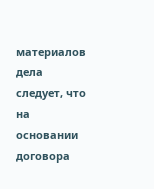материалов дела следует, что на основании договора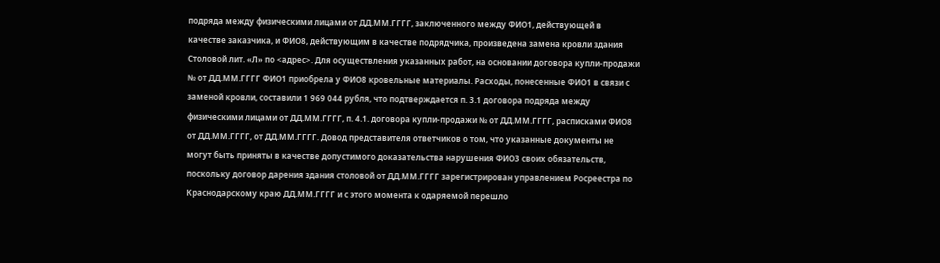подряда между физическими лицами от ДД.ММ.ГГГГ, заключенного между ФИО1, действующей в качестве заказчика, и ФИО8, действующим в качестве подрядчика, произведена замена кровли здания Столовой лит. «Л» по <адрес>. Для осуществления указанных работ, на основании договора купли-продажи № от ДД.ММ.ГГГГ ФИО1 приобрела у ФИО8 кровельные материалы. Расходы, понесенные ФИО1 в связи с заменой кровли, составили 1 969 044 рубля, что подтверждается п. 3.1 договора подряда между физическими лицами от ДД.ММ.ГГГГ, п. 4.1. договора купли-продажи № от ДД.ММ.ГГГГ, расписками ФИО8 от ДД.ММ.ГГГГ, от ДД.ММ.ГГГГ. Довод представителя ответчиков о том, что указанные документы не могут быть приняты в качестве допустимого доказательства нарушения ФИО3 своих обязательств, поскольку договор дарения здания столовой от ДД.ММ.ГГГГ зарегистрирован управлением Росреестра по Краснодарскому краю ДД.ММ.ГГГГ и с этого момента к одаряемой перешло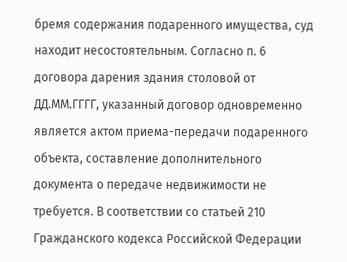бремя содержания подаренного имущества, суд находит несостоятельным. Согласно п. 6 договора дарения здания столовой от ДД.ММ.ГГГГ, указанный договор одновременно является актом приема-передачи подаренного объекта, составление дополнительного документа о передаче недвижимости не требуется. В соответствии со статьей 210 Гражданского кодекса Российской Федерации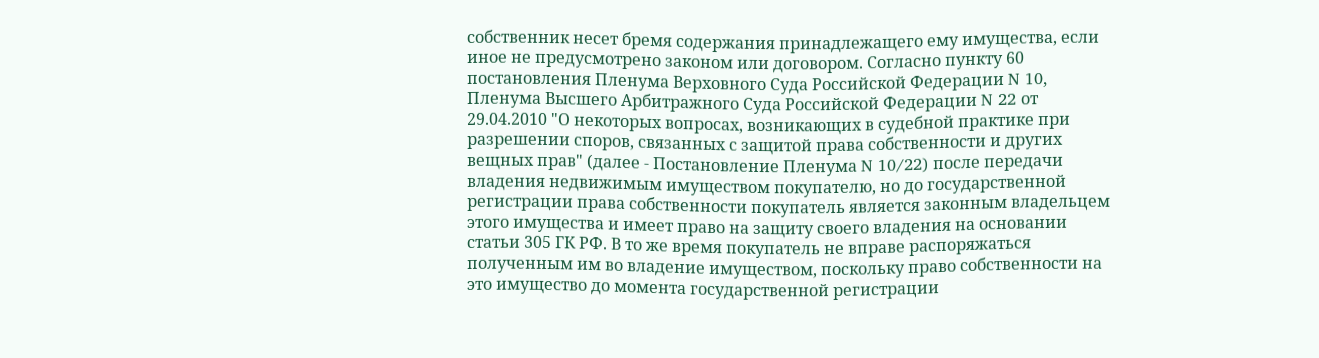собственник несет бремя содержания принадлежащего ему имущества, если иное не предусмотрено законом или договором. Согласно пункту 60 постановления Пленума Верховного Суда Российской Федерации N 10, Пленума Высшего Арбитражного Суда Российской Федерации N 22 от 29.04.2010 "О некоторых вопросах, возникающих в судебной практике при разрешении споров, связанных с защитой права собственности и других вещных прав" (далее - Постановление Пленума N 10/22) после передачи владения недвижимым имуществом покупателю, но до государственной регистрации права собственности покупатель является законным владельцем этого имущества и имеет право на защиту своего владения на основании статьи 305 ГК РФ. В то же время покупатель не вправе распоряжаться полученным им во владение имуществом, поскольку право собственности на это имущество до момента государственной регистрации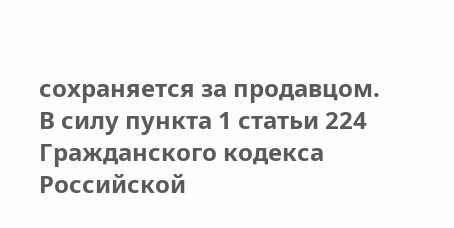сохраняется за продавцом. В силу пункта 1 статьи 224 Гражданского кодекса Российской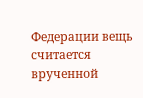Федерации вещь считается врученной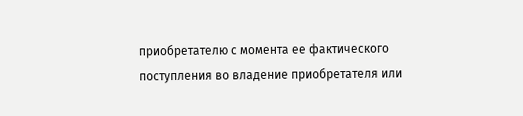приобретателю с момента ее фактического поступления во владение приобретателя или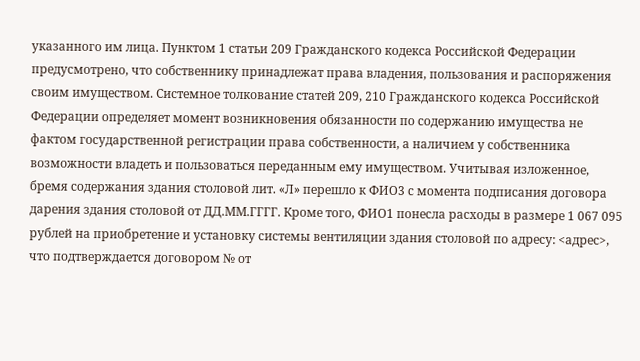указанного им лица. Пунктом 1 статьи 209 Гражданского кодекса Российской Федерации предусмотрено, что собственнику принадлежат права владения, пользования и распоряжения своим имуществом. Системное толкование статей 209, 210 Гражданского кодекса Российской Федерации определяет момент возникновения обязанности по содержанию имущества не фактом государственной регистрации права собственности, а наличием у собственника возможности владеть и пользоваться переданным ему имуществом. Учитывая изложенное, бремя содержания здания столовой лит. «Л» перешло к ФИО3 с момента подписания договора дарения здания столовой от ДД.ММ.ГГГГ. Кроме того, ФИО1 понесла расходы в размере 1 067 095 рублей на приобретение и установку системы вентиляции здания столовой по адресу: <адрес>, что подтверждается договором № от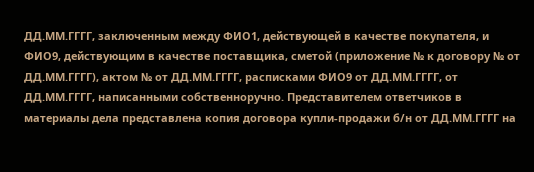ДД.ММ.ГГГГ, заключенным между ФИО1, действующей в качестве покупателя, и ФИО9, действующим в качестве поставщика, сметой (приложение № к договору № от ДД.ММ.ГГГГ), актом № от ДД.ММ.ГГГГ, расписками ФИО9 от ДД.ММ.ГГГГ, от ДД.ММ.ГГГГ, написанными собственноручно. Представителем ответчиков в материалы дела представлена копия договора купли-продажи б/н от ДД.ММ.ГГГГ на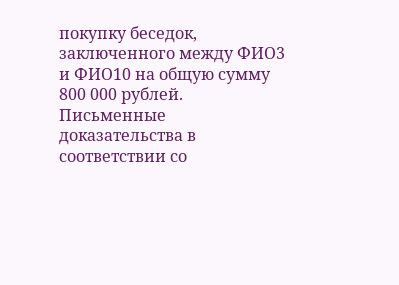покупку беседок, заключенного между ФИО3 и ФИО10 на общую сумму 800 000 рублей. Письменные доказательства в соответствии со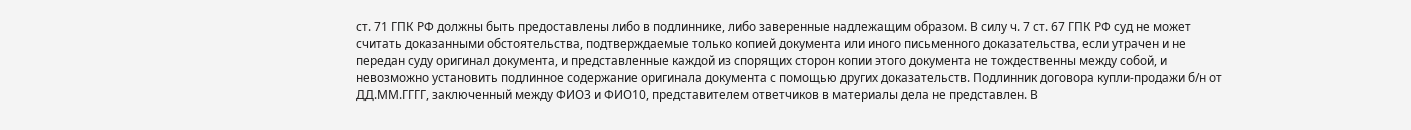ст. 71 ГПК РФ должны быть предоставлены либо в подлиннике, либо заверенные надлежащим образом. В силу ч. 7 ст. 67 ГПК РФ суд не может считать доказанными обстоятельства, подтверждаемые только копией документа или иного письменного доказательства, если утрачен и не передан суду оригинал документа, и представленные каждой из спорящих сторон копии этого документа не тождественны между собой, и невозможно установить подлинное содержание оригинала документа с помощью других доказательств. Подлинник договора купли-продажи б/н от ДД.ММ.ГГГГ, заключенный между ФИО3 и ФИО10, представителем ответчиков в материалы дела не представлен. В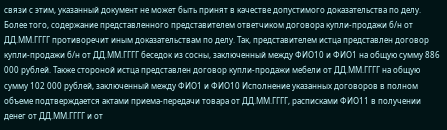связи с этим, указанный документ не может быть принят в качестве допустимого доказательства по делу. Более того, содержание представленного представителем ответчиком договора купли-продажи б/н от ДД.ММ.ГГГГ противоречит иным доказательствам по делу. Так, представителем истца представлен договор купли-продажи б/н от ДД.ММ.ГГГГ беседок из сосны, заключенный между ФИО10 и ФИО1 на общую сумму 886 000 рублей. Также стороной истца представлен договор купли-продажи мебели от ДД.ММ.ГГГГ на общую сумму 102 000 рублей, заключенный между ФИО1 и ФИО10 Исполнение указанных договоров в полном объеме подтверждается актами приема-передачи товара от ДД.ММ.ГГГГ, расписками ФИО11 в получении денег от ДД.ММ.ГГГГ и от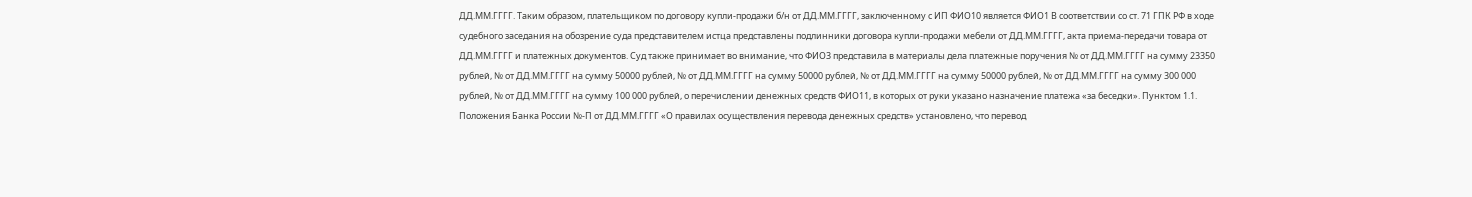ДД.ММ.ГГГГ. Таким образом, плательщиком по договору купли-продажи б/н от ДД.ММ.ГГГГ, заключенному с ИП ФИО10 является ФИО1 В соответствии со ст. 71 ГПК РФ в ходе судебного заседания на обозрение суда представителем истца представлены подлинники договора купли-продажи мебели от ДД.ММ.ГГГГ, акта приема-передачи товара от ДД.ММ.ГГГГ и платежных документов. Суд также принимает во внимание, что ФИО3 представила в материалы дела платежные поручения № от ДД.ММ.ГГГГ на сумму 23350 рублей, № от ДД.ММ.ГГГГ на сумму 50000 рублей, № от ДД.ММ.ГГГГ на сумму 50000 рублей, № от ДД.ММ.ГГГГ на сумму 50000 рублей, № от ДД.ММ.ГГГГ на сумму 300 000 рублей, № от ДД.ММ.ГГГГ на сумму 100 000 рублей, о перечислении денежных средств ФИО11, в которых от руки указано назначение платежа «за беседки». Пунктом 1.1. Положения Банка России №-П от ДД.ММ.ГГГГ «О правилах осуществления перевода денежных средств» установлено, что перевод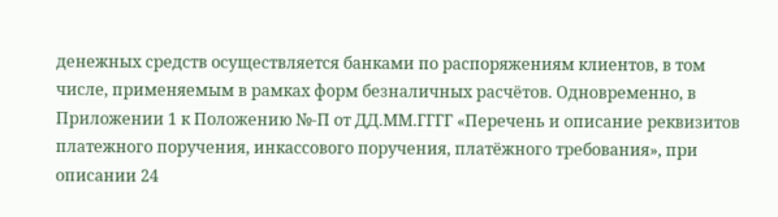денежных средств осуществляется банками по распоряжениям клиентов, в том числе, применяемым в рамках форм безналичных расчётов. Одновременно, в Приложении 1 к Положению №-П от ДД.ММ.ГГГГ «Перечень и описание реквизитов платежного поручения, инкассового поручения, платёжного требования», при описании 24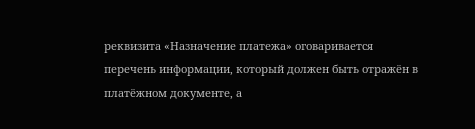реквизита «Назначение платежа» оговаривается перечень информации, который должен быть отражён в платёжном документе, а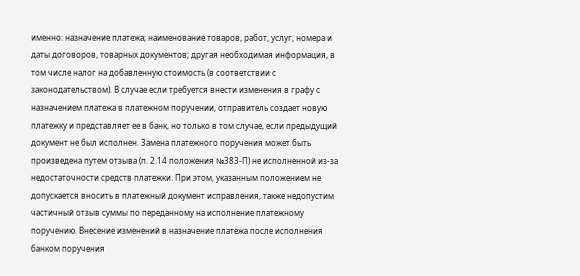именно: назначение платежа; наименование товаров, работ, услуг, номера и даты договоров, товарных документов; другая необходимая информация, в том числе налог на добавленную стоимость (в соответствии с законодательством). В случае если требуется внести изменения в графу с назначением платежа в платежном поручении, отправитель создает новую платежку и представляет ее в банк, но только в том случае, если предыдущий документ не был исполнен. Замена платежного поручения может быть произведена путем отзыва (п. 2.14 положения №383-П) не исполненной из-за недостаточности средств платежки. При этом, указанным положением не допускается вносить в платежный документ исправления, также недопустим частичный отзыв суммы по переданному на исполнение платежному поручению. Внесение изменений в назначение платежа после исполнения банком поручения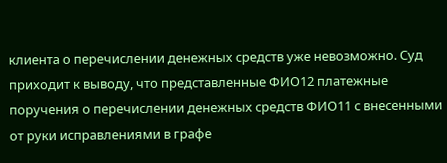клиента о перечислении денежных средств уже невозможно. Суд приходит к выводу, что представленные ФИО12 платежные поручения о перечислении денежных средств ФИО11 с внесенными от руки исправлениями в графе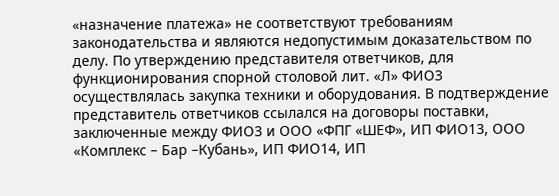«назначение платежа» не соответствуют требованиям законодательства и являются недопустимым доказательством по делу. По утверждению представителя ответчиков, для функционирования спорной столовой лит. «Л» ФИО3 осуществлялась закупка техники и оборудования. В подтверждение представитель ответчиков ссылался на договоры поставки, заключенные между ФИО3 и ООО «ФПГ «ШЕФ», ИП ФИО13, ООО «Комплекс – Бар –Кубань», ИП ФИО14, ИП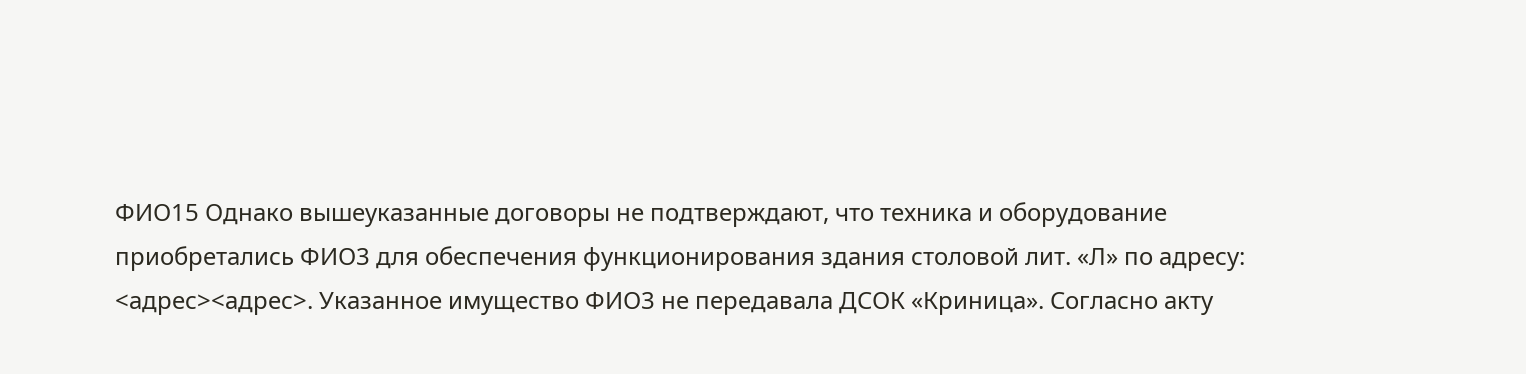ФИО15 Однако вышеуказанные договоры не подтверждают, что техника и оборудование приобретались ФИО3 для обеспечения функционирования здания столовой лит. «Л» по адресу: <адрес><адрес>. Указанное имущество ФИО3 не передавала ДСОК «Криница». Согласно акту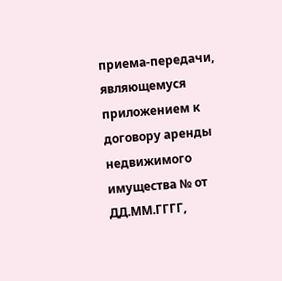приема-передачи, являющемуся приложением к договору аренды недвижимого имущества № от ДД.ММ.ГГГГ,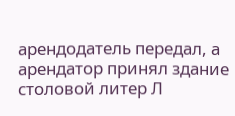арендодатель передал, а арендатор принял здание столовой литер Л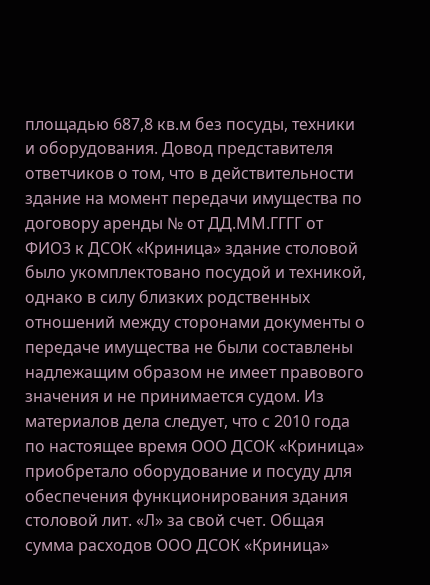площадью 687,8 кв.м без посуды, техники и оборудования. Довод представителя ответчиков о том, что в действительности здание на момент передачи имущества по договору аренды № от ДД.ММ.ГГГГ от ФИО3 к ДСОК «Криница» здание столовой было укомплектовано посудой и техникой, однако в силу близких родственных отношений между сторонами документы о передаче имущества не были составлены надлежащим образом не имеет правового значения и не принимается судом. Из материалов дела следует, что с 2010 года по настоящее время ООО ДСОК «Криница» приобретало оборудование и посуду для обеспечения функционирования здания столовой лит. «Л» за свой счет. Общая сумма расходов ООО ДСОК «Криница»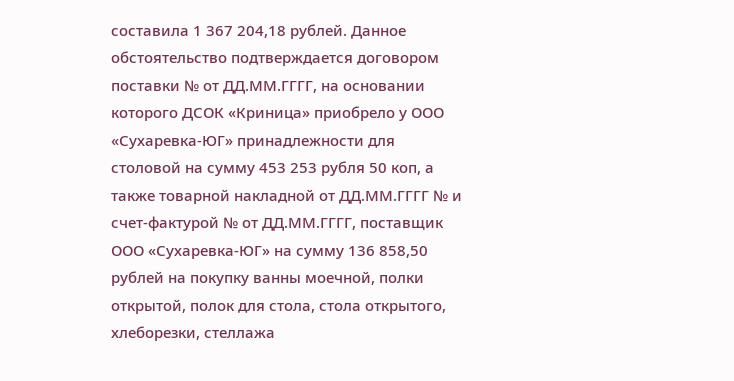составила 1 367 204,18 рублей. Данное обстоятельство подтверждается договором поставки № от ДД.ММ.ГГГГ, на основании которого ДСОК «Криница» приобрело у ООО «Сухаревка-ЮГ» принадлежности для столовой на сумму 453 253 рубля 50 коп, а также товарной накладной от ДД.ММ.ГГГГ № и счет-фактурой № от ДД.ММ.ГГГГ, поставщик ООО «Сухаревка-ЮГ» на сумму 136 858,50 рублей на покупку ванны моечной, полки открытой, полок для стола, стола открытого, хлеборезки, стеллажа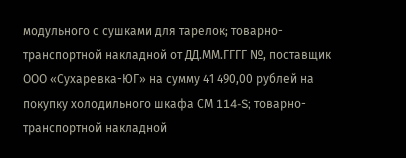модульного с сушками для тарелок; товарно-транспортной накладной от ДД.ММ.ГГГГ №, поставщик ООО «Сухаревка-ЮГ» на сумму 41 490,00 рублей на покупку холодильного шкафа СМ 114-S; товарно-транспортной накладной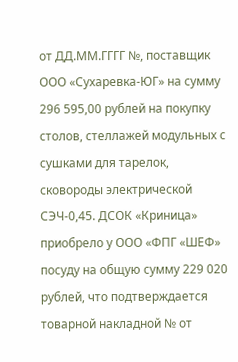от ДД.ММ.ГГГГ №, поставщик ООО «Сухаревка-ЮГ» на сумму 296 595,00 рублей на покупку столов, стеллажей модульных с сушками для тарелок, сковороды электрической СЭЧ-0,45. ДСОК «Криница» приобрело у ООО «ФПГ «ШЕФ» посуду на общую сумму 229 020 рублей, что подтверждается товарной накладной № от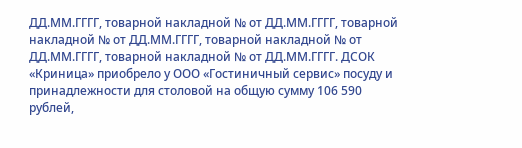ДД.ММ.ГГГГ, товарной накладной № от ДД.ММ.ГГГГ, товарной накладной № от ДД.ММ.ГГГГ, товарной накладной № от ДД.ММ.ГГГГ, товарной накладной № от ДД.ММ.ГГГГ. ДСОК «Криница» приобрело у ООО «Гостиничный сервис» посуду и принадлежности для столовой на общую сумму 106 590 рублей,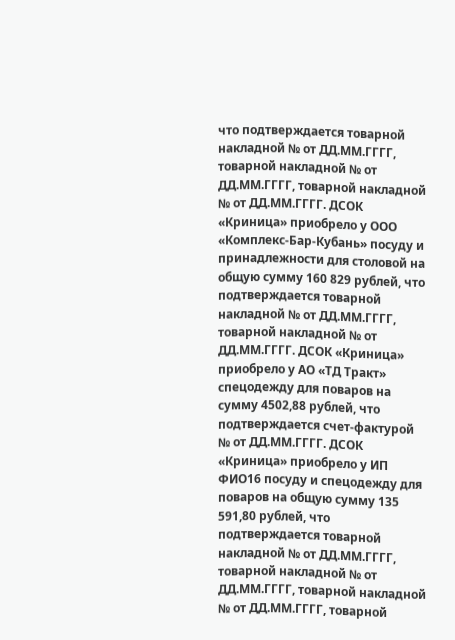что подтверждается товарной накладной № от ДД.ММ.ГГГГ, товарной накладной № от ДД.ММ.ГГГГ, товарной накладной № от ДД.ММ.ГГГГ. ДСОК «Криница» приобрело у ООО «Комплекс-Бар-Кубань» посуду и принадлежности для столовой на общую сумму 160 829 рублей, что подтверждается товарной накладной № от ДД.ММ.ГГГГ, товарной накладной № от ДД.ММ.ГГГГ. ДСОК «Криница» приобрело у АО «ТД Тракт» спецодежду для поваров на сумму 4502,88 рублей, что подтверждается счет-фактурой № от ДД.ММ.ГГГГ. ДСОК «Криница» приобрело у ИП ФИО16 посуду и спецодежду для поваров на общую сумму 135 591,80 рублей, что подтверждается товарной накладной № от ДД.ММ.ГГГГ, товарной накладной № от ДД.ММ.ГГГГ, товарной накладной № от ДД.ММ.ГГГГ, товарной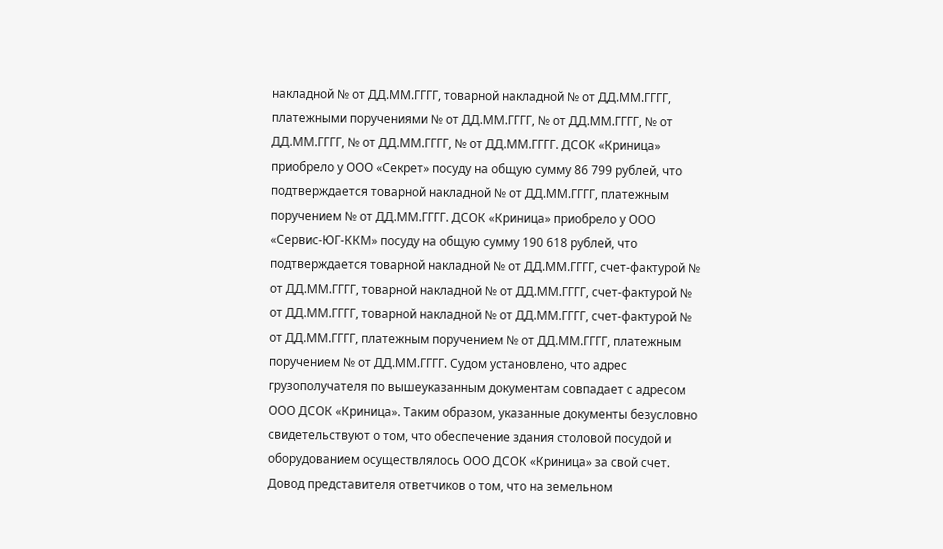накладной № от ДД.ММ.ГГГГ, товарной накладной № от ДД.ММ.ГГГГ, платежными поручениями № от ДД.ММ.ГГГГ, № от ДД.ММ.ГГГГ, № от ДД.ММ.ГГГГ, № от ДД.ММ.ГГГГ, № от ДД.ММ.ГГГГ. ДСОК «Криница» приобрело у ООО «Секрет» посуду на общую сумму 86 799 рублей, что подтверждается товарной накладной № от ДД.ММ.ГГГГ, платежным поручением № от ДД.ММ.ГГГГ. ДСОК «Криница» приобрело у ООО «Сервис-ЮГ-ККМ» посуду на общую сумму 190 618 рублей, что подтверждается товарной накладной № от ДД.ММ.ГГГГ, счет-фактурой № от ДД.ММ.ГГГГ, товарной накладной № от ДД.ММ.ГГГГ, счет-фактурой № от ДД.ММ.ГГГГ, товарной накладной № от ДД.ММ.ГГГГ, счет-фактурой № от ДД.ММ.ГГГГ, платежным поручением № от ДД.ММ.ГГГГ, платежным поручением № от ДД.ММ.ГГГГ. Судом установлено, что адрес грузополучателя по вышеуказанным документам совпадает с адресом ООО ДСОК «Криница». Таким образом, указанные документы безусловно свидетельствуют о том, что обеспечение здания столовой посудой и оборудованием осуществлялось ООО ДСОК «Криница» за свой счет. Довод представителя ответчиков о том, что на земельном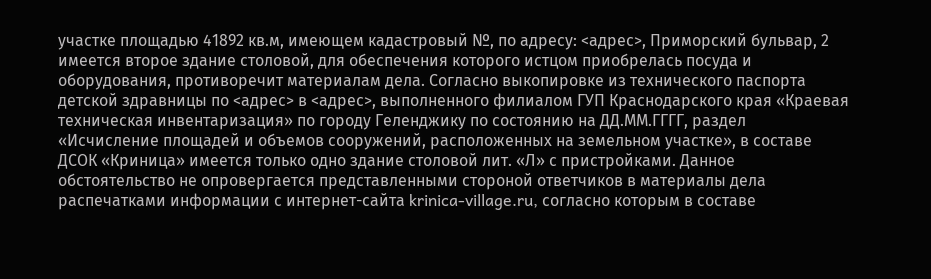участке площадью 41892 кв.м, имеющем кадастровый №, по адресу: <адрес>, Приморский бульвар, 2 имеется второе здание столовой, для обеспечения которого истцом приобрелась посуда и оборудования, противоречит материалам дела. Согласно выкопировке из технического паспорта детской здравницы по <адрес> в <адрес>, выполненного филиалом ГУП Краснодарского края «Краевая техническая инвентаризация» по городу Геленджику по состоянию на ДД.ММ.ГГГГ, раздел «Исчисление площадей и объемов сооружений, расположенных на земельном участке», в составе ДСОК «Криница» имеется только одно здание столовой лит. «Л» с пристройками. Данное обстоятельство не опровергается представленными стороной ответчиков в материалы дела распечатками информации с интернет-сайта krinica-village.ru, согласно которым в составе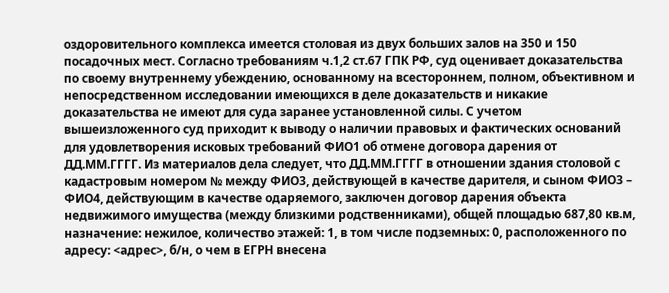оздоровительного комплекса имеется столовая из двух больших залов на 350 и 150 посадочных мест. Согласно требованиям ч.1,2 ст.67 ГПК РФ, суд оценивает доказательства по своему внутреннему убеждению, основанному на всестороннем, полном, объективном и непосредственном исследовании имеющихся в деле доказательств и никакие доказательства не имеют для суда заранее установленной силы. С учетом вышеизложенного суд приходит к выводу о наличии правовых и фактических оснований для удовлетворения исковых требований ФИО1 об отмене договора дарения от ДД.ММ.ГГГГ. Из материалов дела следует, что ДД.ММ.ГГГГ в отношении здания столовой с кадастровым номером № между ФИО3, действующей в качестве дарителя, и сыном ФИО3 – ФИО4, действующим в качестве одаряемого, заключен договор дарения объекта недвижимого имущества (между близкими родственниками), общей площадью 687,80 кв.м, назначение: нежилое, количество этажей: 1, в том числе подземных: 0, расположенного по адресу: <адрес>, б/н, о чем в ЕГРН внесена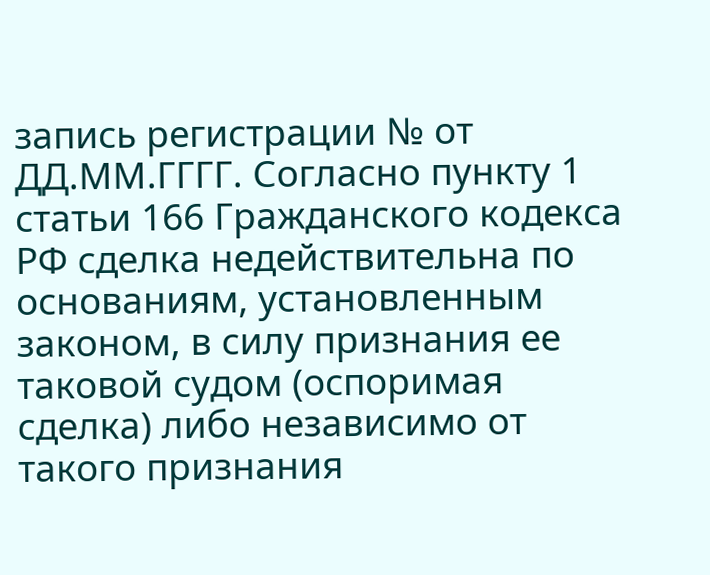запись регистрации № от ДД.ММ.ГГГГ. Согласно пункту 1 статьи 166 Гражданского кодекса РФ сделка недействительна по основаниям, установленным законом, в силу признания ее таковой судом (оспоримая сделка) либо независимо от такого признания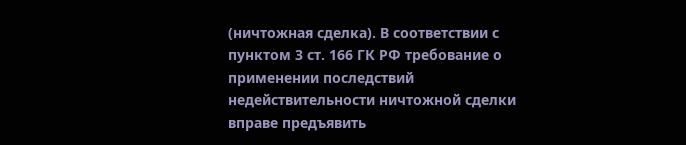(ничтожная сделка). В соответствии с пунктом 3 ст. 166 ГК РФ требование о применении последствий недействительности ничтожной сделки вправе предъявить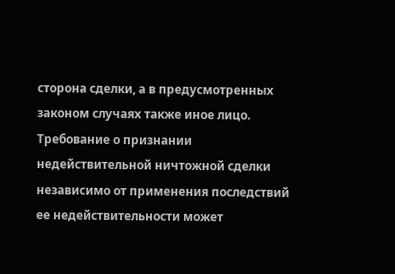сторона сделки, а в предусмотренных законом случаях также иное лицо. Требование о признании недействительной ничтожной сделки независимо от применения последствий ее недействительности может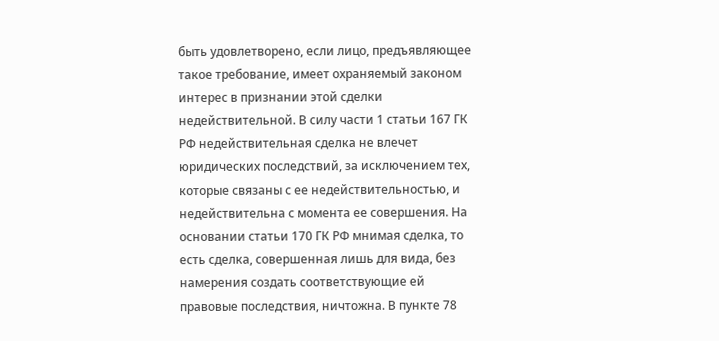быть удовлетворено, если лицо, предъявляющее такое требование, имеет охраняемый законом интерес в признании этой сделки недействительной. В силу части 1 статьи 167 ГК РФ недействительная сделка не влечет юридических последствий, за исключением тех, которые связаны с ее недействительностью, и недействительна с момента ее совершения. На основании статьи 170 ГК РФ мнимая сделка, то есть сделка, совершенная лишь для вида, без намерения создать соответствующие ей правовые последствия, ничтожна. В пункте 78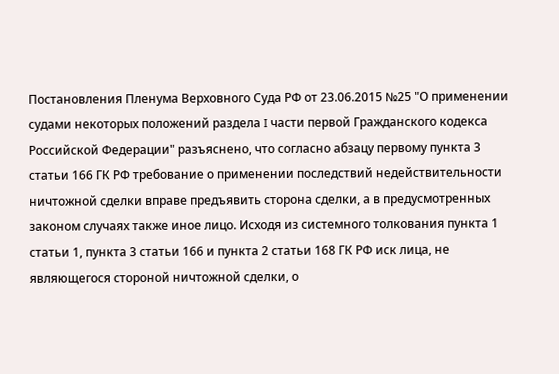Постановления Пленума Верховного Суда РФ от 23.06.2015 №25 "О применении судами некоторых положений раздела I части первой Гражданского кодекса Российской Федерации" разъяснено, что согласно абзацу первому пункта 3 статьи 166 ГК РФ требование о применении последствий недействительности ничтожной сделки вправе предъявить сторона сделки, а в предусмотренных законом случаях также иное лицо. Исходя из системного толкования пункта 1 статьи 1, пункта 3 статьи 166 и пункта 2 статьи 168 ГК РФ иск лица, не являющегося стороной ничтожной сделки, о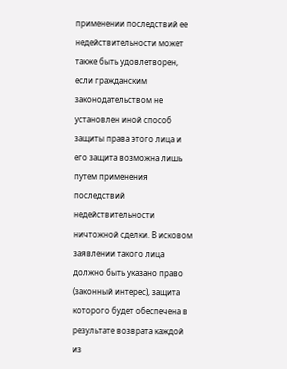применении последствий ее недействительности может также быть удовлетворен, если гражданским законодательством не установлен иной способ защиты права этого лица и его защита возможна лишь путем применения последствий недействительности ничтожной сделки. В исковом заявлении такого лица должно быть указано право (законный интерес), защита которого будет обеспечена в результате возврата каждой из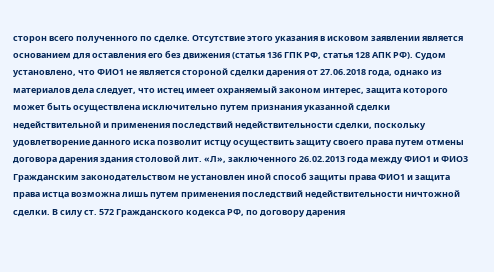сторон всего полученного по сделке. Отсутствие этого указания в исковом заявлении является основанием для оставления его без движения (статья 136 ГПК РФ, статья 128 АПК РФ). Судом установлено, что ФИО1 не является стороной сделки дарения от 27.06.2018 года, однако из материалов дела следует, что истец имеет охраняемый законом интерес, защита которого может быть осуществлена исключительно путем признания указанной сделки недействительной и применения последствий недействительности сделки, поскольку удовлетворение данного иска позволит истцу осуществить защиту своего права путем отмены договора дарения здания столовой лит. «Л», заключенного 26.02.2013 года между ФИО1 и ФИО3 Гражданским законодательством не установлен иной способ защиты права ФИО1 и защита права истца возможна лишь путем применения последствий недействительности ничтожной сделки. В силу ст. 572 Гражданского кодекса РФ, по договору дарения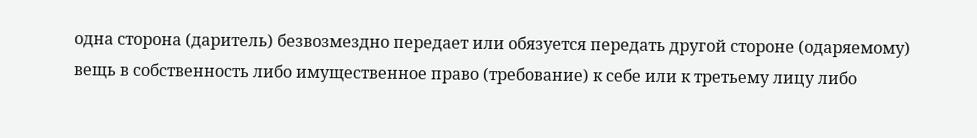одна сторона (даритель) безвозмездно передает или обязуется передать другой стороне (одаряемому) вещь в собственность либо имущественное право (требование) к себе или к третьему лицу либо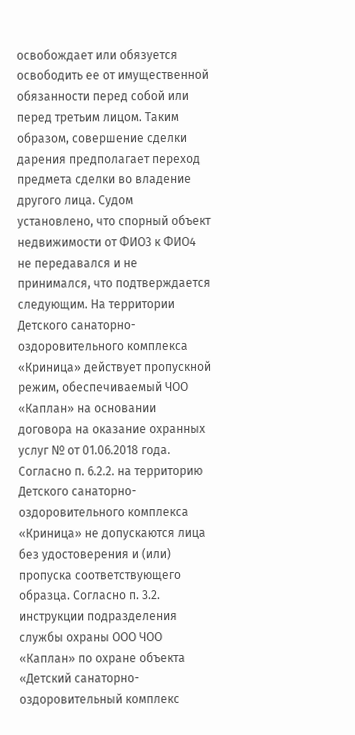освобождает или обязуется освободить ее от имущественной обязанности перед собой или перед третьим лицом. Таким образом, совершение сделки дарения предполагает переход предмета сделки во владение другого лица. Судом установлено, что спорный объект недвижимости от ФИО3 к ФИО4 не передавался и не принимался, что подтверждается следующим. На территории Детского санаторно-оздоровительного комплекса «Криница» действует пропускной режим, обеспечиваемый ЧОО «Каплан» на основании договора на оказание охранных услуг № от 01.06.2018 года. Согласно п. 6.2.2. на территорию Детского санаторно-оздоровительного комплекса «Криница» не допускаются лица без удостоверения и (или) пропуска соответствующего образца. Согласно п. 3.2. инструкции подразделения службы охраны ООО ЧОО «Каплан» по охране объекта «Детский санаторно-оздоровительный комплекс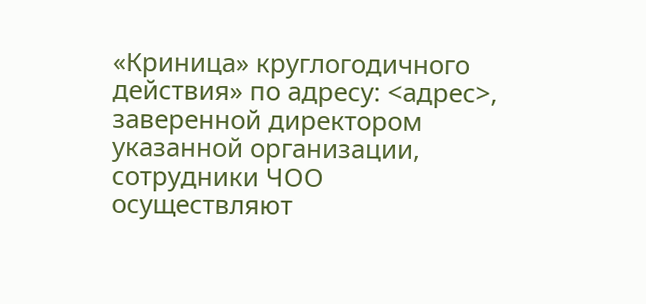«Криница» круглогодичного действия» по адресу: <адрес>, заверенной директором указанной организации, сотрудники ЧОО осуществляют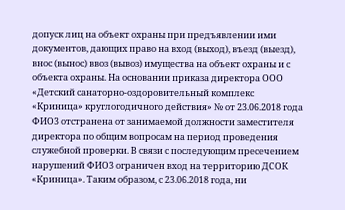допуск лиц на объект охраны при предъявлении ими документов, дающих право на вход (выход), въезд (выезд), внос (вынос) ввоз (вывоз) имущества на объект охраны и с объекта охраны. На основании приказа директора ООО «Детский санаторно-оздоровительный комплекс «Криница» круглогодичного действия» № от 23.06.2018 года ФИО3 отстранена от занимаемой должности заместителя директора по общим вопросам на период проведения служебной проверки. В связи с последующим пресечением нарушений ФИО3 ограничен вход на территорию ДСОК «Криница». Таким образом, с 23.06.2018 года, ни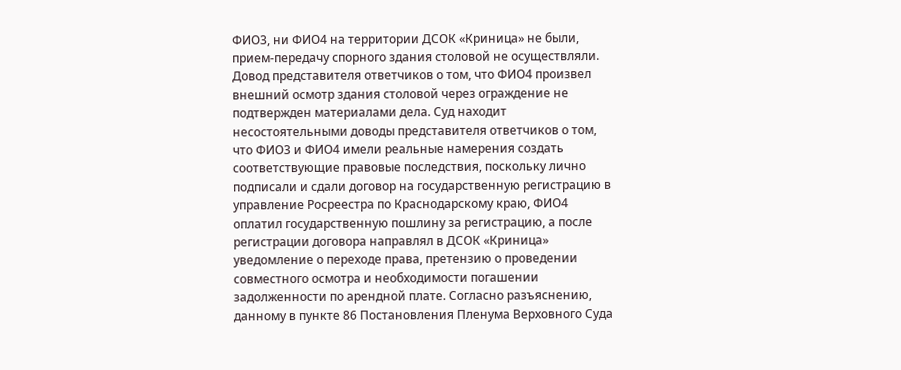ФИО3, ни ФИО4 на территории ДСОК «Криница» не были, прием-передачу спорного здания столовой не осуществляли. Довод представителя ответчиков о том, что ФИО4 произвел внешний осмотр здания столовой через ограждение не подтвержден материалами дела. Суд находит несостоятельными доводы представителя ответчиков о том, что ФИО3 и ФИО4 имели реальные намерения создать соответствующие правовые последствия, поскольку лично подписали и сдали договор на государственную регистрацию в управление Росреестра по Краснодарскому краю, ФИО4 оплатил государственную пошлину за регистрацию, а после регистрации договора направлял в ДСОК «Криница» уведомление о переходе права, претензию о проведении совместного осмотра и необходимости погашении задолженности по арендной плате. Согласно разъяснению, данному в пункте 86 Постановления Пленума Верховного Суда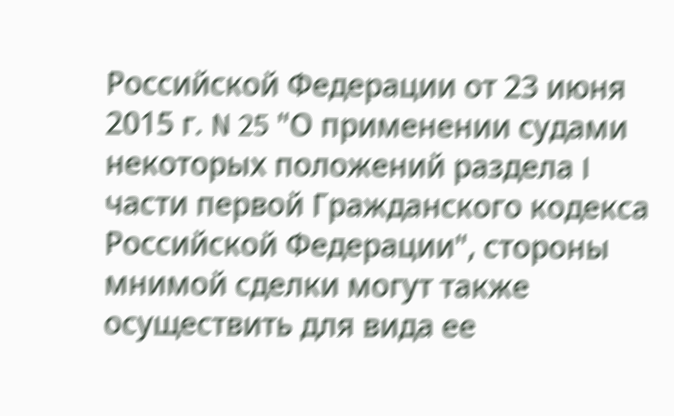Российской Федерации от 23 июня 2015 г. N 25 "О применении судами некоторых положений раздела I части первой Гражданского кодекса Российской Федерации", стороны мнимой сделки могут также осуществить для вида ее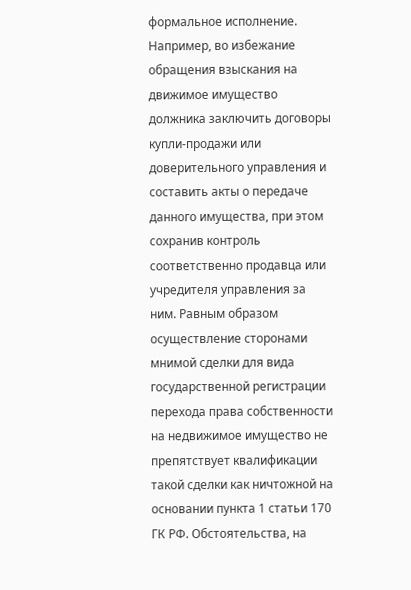формальное исполнение. Например, во избежание обращения взыскания на движимое имущество должника заключить договоры купли-продажи или доверительного управления и составить акты о передаче данного имущества, при этом сохранив контроль соответственно продавца или учредителя управления за ним. Равным образом осуществление сторонами мнимой сделки для вида государственной регистрации перехода права собственности на недвижимое имущество не препятствует квалификации такой сделки как ничтожной на основании пункта 1 статьи 170 ГК РФ. Обстоятельства, на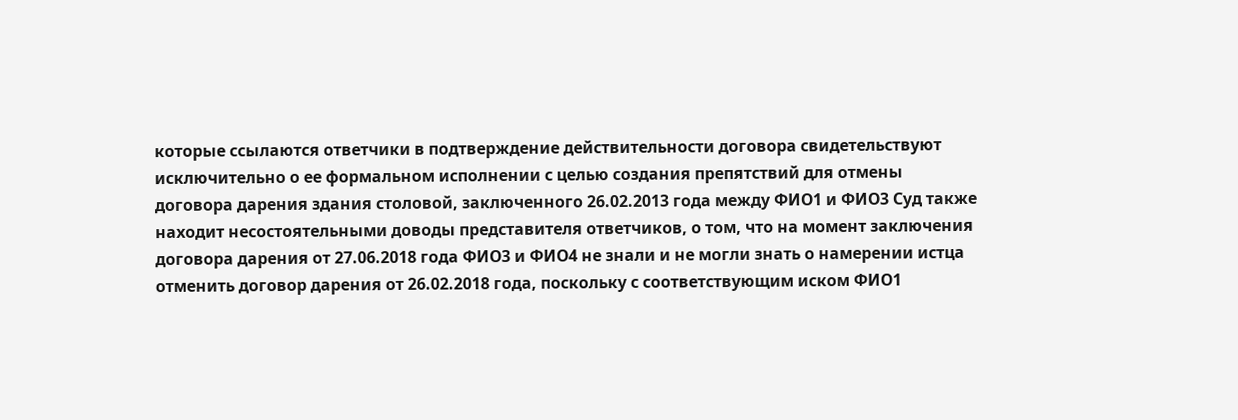которые ссылаются ответчики в подтверждение действительности договора свидетельствуют исключительно о ее формальном исполнении с целью создания препятствий для отмены договора дарения здания столовой, заключенного 26.02.2013 года между ФИО1 и ФИО3 Суд также находит несостоятельными доводы представителя ответчиков, о том, что на момент заключения договора дарения от 27.06.2018 года ФИО3 и ФИО4 не знали и не могли знать о намерении истца отменить договор дарения от 26.02.2018 года, поскольку с соответствующим иском ФИО1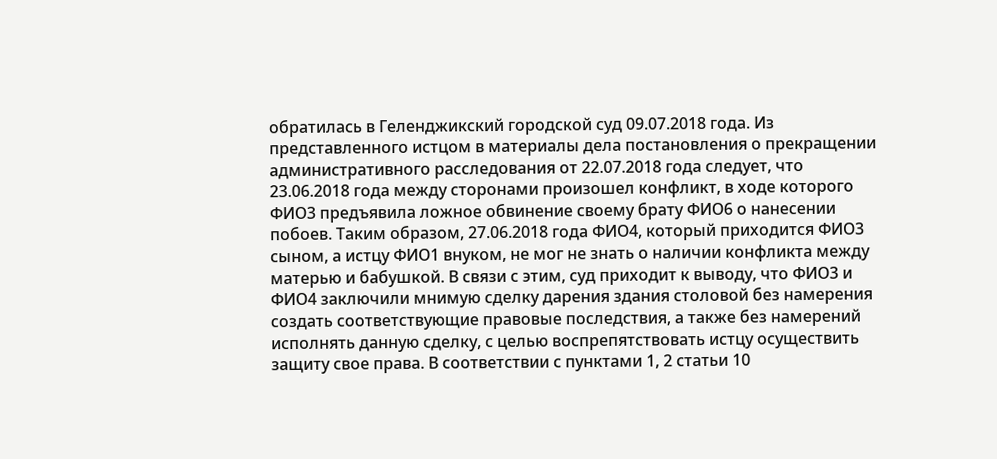обратилась в Геленджикский городской суд 09.07.2018 года. Из представленного истцом в материалы дела постановления о прекращении административного расследования от 22.07.2018 года следует, что 23.06.2018 года между сторонами произошел конфликт, в ходе которого ФИО3 предъявила ложное обвинение своему брату ФИО6 о нанесении побоев. Таким образом, 27.06.2018 года ФИО4, который приходится ФИО3 сыном, а истцу ФИО1 внуком, не мог не знать о наличии конфликта между матерью и бабушкой. В связи с этим, суд приходит к выводу, что ФИО3 и ФИО4 заключили мнимую сделку дарения здания столовой без намерения создать соответствующие правовые последствия, а также без намерений исполнять данную сделку, с целью воспрепятствовать истцу осуществить защиту свое права. В соответствии с пунктами 1, 2 статьи 10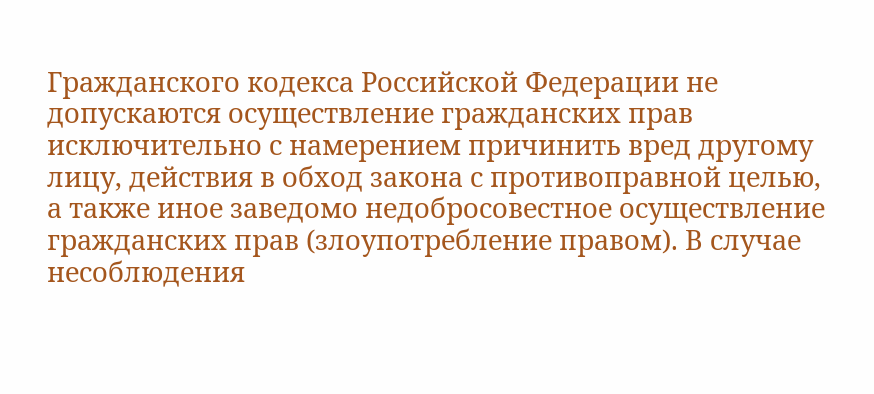Гражданского кодекса Российской Федерации не допускаются осуществление гражданских прав исключительно с намерением причинить вред другому лицу, действия в обход закона с противоправной целью, а также иное заведомо недобросовестное осуществление гражданских прав (злоупотребление правом). В случае несоблюдения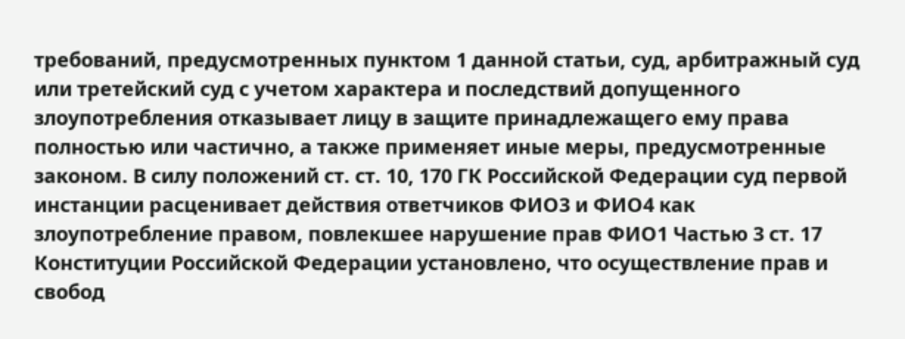требований, предусмотренных пунктом 1 данной статьи, суд, арбитражный суд или третейский суд с учетом характера и последствий допущенного злоупотребления отказывает лицу в защите принадлежащего ему права полностью или частично, а также применяет иные меры, предусмотренные законом. В силу положений ст. ст. 10, 170 ГК Российской Федерации суд первой инстанции расценивает действия ответчиков ФИО3 и ФИО4 как злоупотребление правом, повлекшее нарушение прав ФИО1 Частью 3 ст. 17 Конституции Российской Федерации установлено, что осуществление прав и свобод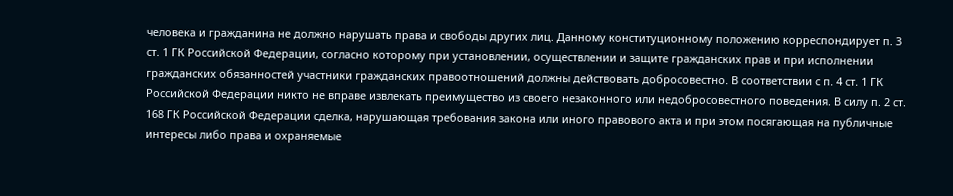человека и гражданина не должно нарушать права и свободы других лиц. Данному конституционному положению корреспондирует п. 3 ст. 1 ГК Российской Федерации, согласно которому при установлении, осуществлении и защите гражданских прав и при исполнении гражданских обязанностей участники гражданских правоотношений должны действовать добросовестно. В соответствии с п. 4 ст. 1 ГК Российской Федерации никто не вправе извлекать преимущество из своего незаконного или недобросовестного поведения. В силу п. 2 ст. 168 ГК Российской Федерации сделка, нарушающая требования закона или иного правового акта и при этом посягающая на публичные интересы либо права и охраняемые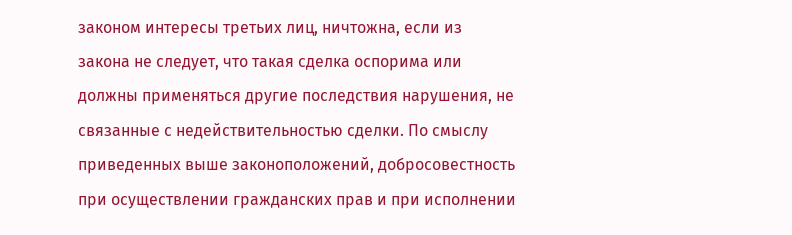законом интересы третьих лиц, ничтожна, если из закона не следует, что такая сделка оспорима или должны применяться другие последствия нарушения, не связанные с недействительностью сделки. По смыслу приведенных выше законоположений, добросовестность при осуществлении гражданских прав и при исполнении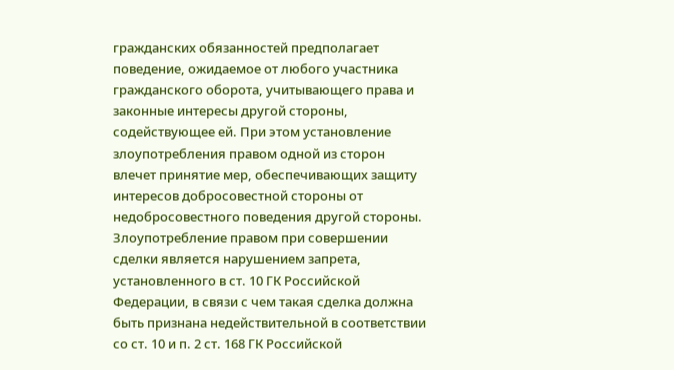гражданских обязанностей предполагает поведение, ожидаемое от любого участника гражданского оборота, учитывающего права и законные интересы другой стороны, содействующее ей. При этом установление злоупотребления правом одной из сторон влечет принятие мер, обеспечивающих защиту интересов добросовестной стороны от недобросовестного поведения другой стороны. Злоупотребление правом при совершении сделки является нарушением запрета, установленного в ст. 10 ГК Российской Федерации, в связи с чем такая сделка должна быть признана недействительной в соответствии со ст. 10 и п. 2 ст. 168 ГК Российской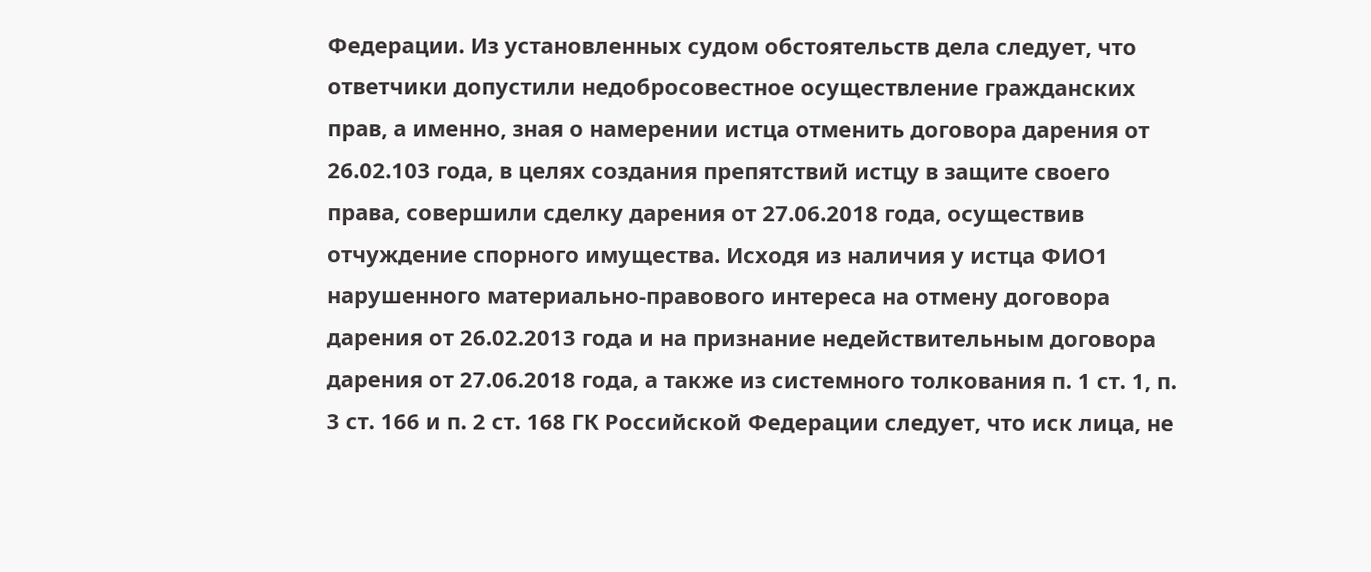Федерации. Из установленных судом обстоятельств дела следует, что ответчики допустили недобросовестное осуществление гражданских прав, а именно, зная о намерении истца отменить договора дарения от 26.02.103 года, в целях создания препятствий истцу в защите своего права, совершили сделку дарения от 27.06.2018 года, осуществив отчуждение спорного имущества. Исходя из наличия у истца ФИО1 нарушенного материально-правового интереса на отмену договора дарения от 26.02.2013 года и на признание недействительным договора дарения от 27.06.2018 года, а также из системного толкования п. 1 ст. 1, п. 3 ст. 166 и п. 2 ст. 168 ГК Российской Федерации следует, что иск лица, не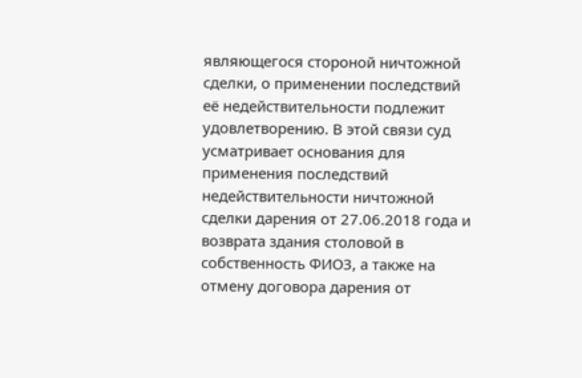являющегося стороной ничтожной сделки, о применении последствий её недействительности подлежит удовлетворению. В этой связи суд усматривает основания для применения последствий недействительности ничтожной сделки дарения от 27.06.2018 года и возврата здания столовой в собственность ФИО3, а также на отмену договора дарения от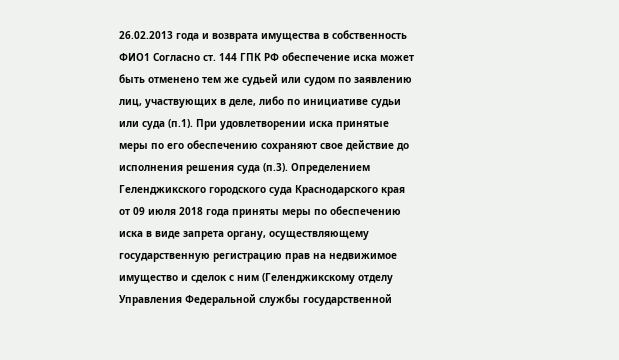26.02.2013 года и возврата имущества в собственность ФИО1 Согласно ст. 144 ГПК РФ обеспечение иска может быть отменено тем же судьей или судом по заявлению лиц, участвующих в деле, либо по инициативе судьи или суда (п.1). При удовлетворении иска принятые меры по его обеспечению сохраняют свое действие до исполнения решения суда (п.3). Определением Геленджикского городского суда Краснодарского края от 09 июля 2018 года приняты меры по обеспечению иска в виде запрета органу, осуществляющему государственную регистрацию прав на недвижимое имущество и сделок с ним (Геленджикскому отделу Управления Федеральной службы государственной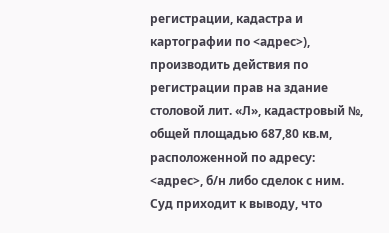регистрации, кадастра и картографии по <адрес>), производить действия по регистрации прав на здание столовой лит. «Л», кадастровый №, общей площадью 687,80 кв.м, расположенной по адресу: <адрес>, б/н либо сделок с ним. Суд приходит к выводу, что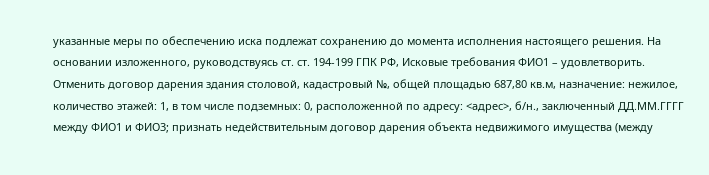указанные меры по обеспечению иска подлежат сохранению до момента исполнения настоящего решения. На основании изложенного, руководствуясь ст. ст. 194-199 ГПК РФ, Исковые требования ФИО1 – удовлетворить. Отменить договор дарения здания столовой, кадастровый №, общей площадью 687,80 кв.м, назначение: нежилое, количество этажей: 1, в том числе подземных: 0, расположенной по адресу: <адрес>, б/н., заключенный ДД.ММ.ГГГГ между ФИО1 и ФИО3; признать недействительным договор дарения объекта недвижимого имущества (между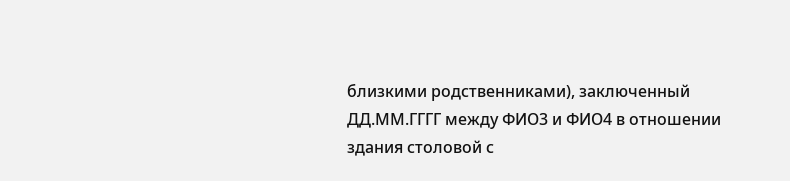близкими родственниками), заключенный ДД.ММ.ГГГГ между ФИО3 и ФИО4 в отношении здания столовой с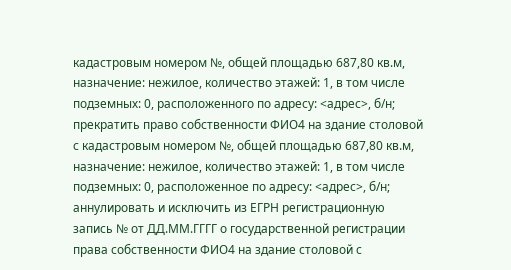кадастровым номером №, общей площадью 687,80 кв.м, назначение: нежилое, количество этажей: 1, в том числе подземных: 0, расположенного по адресу: <адрес>, б/н; прекратить право собственности ФИО4 на здание столовой с кадастровым номером №, общей площадью 687,80 кв.м, назначение: нежилое, количество этажей: 1, в том числе подземных: 0, расположенное по адресу: <адрес>, б/н; аннулировать и исключить из ЕГРН регистрационную запись № от ДД.ММ.ГГГГ о государственной регистрации права собственности ФИО4 на здание столовой с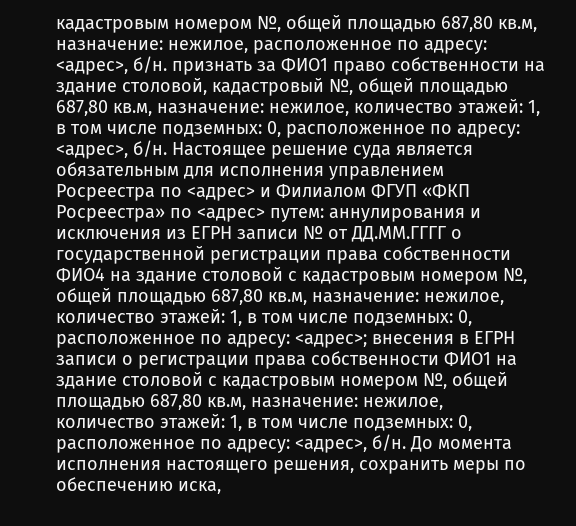кадастровым номером №, общей площадью 687,80 кв.м, назначение: нежилое, расположенное по адресу: <адрес>, б/н. признать за ФИО1 право собственности на здание столовой, кадастровый №, общей площадью 687,80 кв.м, назначение: нежилое, количество этажей: 1, в том числе подземных: 0, расположенное по адресу: <адрес>, б/н. Настоящее решение суда является обязательным для исполнения управлением Росреестра по <адрес> и Филиалом ФГУП «ФКП Росреестра» по <адрес> путем: аннулирования и исключения из ЕГРН записи № от ДД.ММ.ГГГГ о государственной регистрации права собственности ФИО4 на здание столовой с кадастровым номером №, общей площадью 687,80 кв.м, назначение: нежилое, количество этажей: 1, в том числе подземных: 0, расположенное по адресу: <адрес>; внесения в ЕГРН записи о регистрации права собственности ФИО1 на здание столовой с кадастровым номером №, общей площадью 687,80 кв.м, назначение: нежилое, количество этажей: 1, в том числе подземных: 0, расположенное по адресу: <адрес>, б/н. До момента исполнения настоящего решения, сохранить меры по обеспечению иска,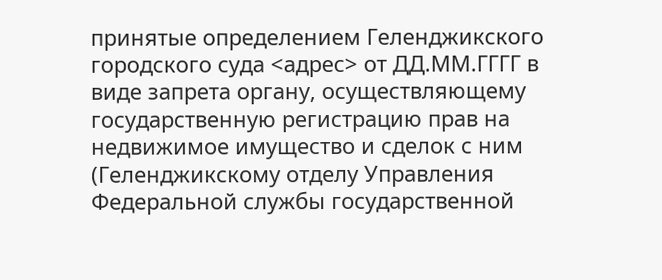принятые определением Геленджикского городского суда <адрес> от ДД.ММ.ГГГГ в виде запрета органу, осуществляющему государственную регистрацию прав на недвижимое имущество и сделок с ним (Геленджикскому отделу Управления Федеральной службы государственной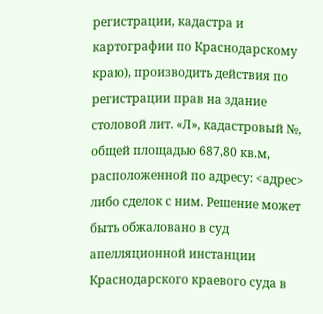регистрации, кадастра и картографии по Краснодарскому краю), производить действия по регистрации прав на здание столовой лит. «Л», кадастровый №, общей площадью 687,80 кв.м, расположенной по адресу: <адрес> либо сделок с ним. Решение может быть обжаловано в суд апелляционной инстанции Краснодарского краевого суда в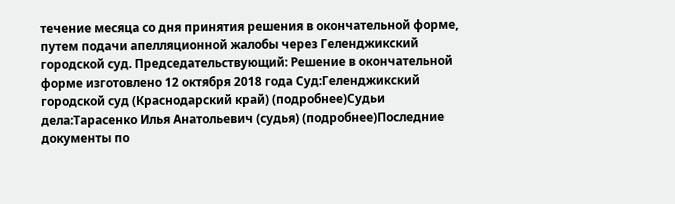течение месяца со дня принятия решения в окончательной форме, путем подачи апелляционной жалобы через Геленджикский городской суд. Председательствующий: Решение в окончательной форме изготовлено 12 октября 2018 года Суд:Геленджикский городской суд (Краснодарский край) (подробнее)Судьи дела:Тарасенко Илья Анатольевич (судья) (подробнее)Последние документы по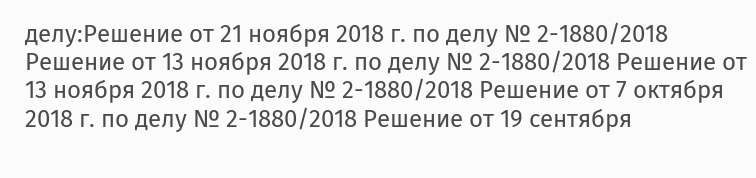делу:Решение от 21 ноября 2018 г. по делу № 2-1880/2018 Решение от 13 ноября 2018 г. по делу № 2-1880/2018 Решение от 13 ноября 2018 г. по делу № 2-1880/2018 Решение от 7 октября 2018 г. по делу № 2-1880/2018 Решение от 19 сентября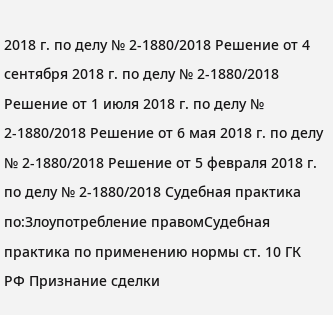2018 г. по делу № 2-1880/2018 Решение от 4 сентября 2018 г. по делу № 2-1880/2018 Решение от 1 июля 2018 г. по делу № 2-1880/2018 Решение от 6 мая 2018 г. по делу № 2-1880/2018 Решение от 5 февраля 2018 г. по делу № 2-1880/2018 Судебная практика по:Злоупотребление правомСудебная практика по применению нормы ст. 10 ГК РФ Признание сделки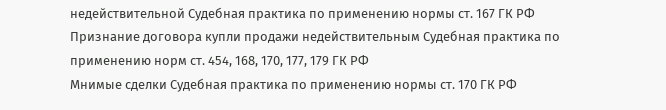недействительной Судебная практика по применению нормы ст. 167 ГК РФ Признание договора купли продажи недействительным Судебная практика по применению норм ст. 454, 168, 170, 177, 179 ГК РФ
Мнимые сделки Судебная практика по применению нормы ст. 170 ГК РФ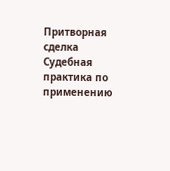Притворная сделка Судебная практика по применению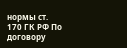нормы ст. 170 ГК РФ По договору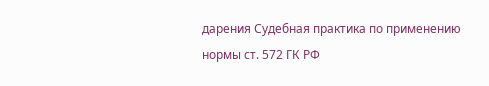дарения Судебная практика по применению нормы ст. 572 ГК РФ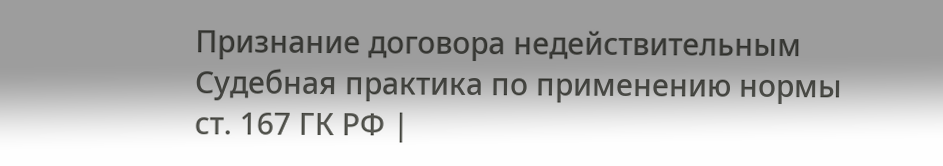Признание договора недействительным Судебная практика по применению нормы ст. 167 ГК РФ |